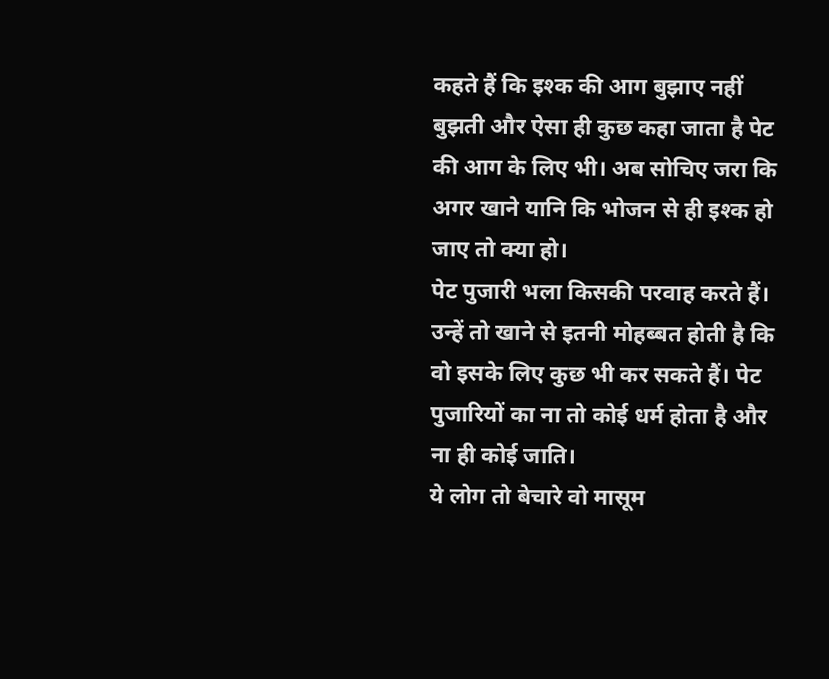कहते हैं कि इश्क की आग बुझाए नहीं बुझती और ऐसा ही कुछ कहा जाता है पेट की आग के लिए भी। अब सोचिए जरा कि अगर खाने यानि कि भोजन से ही इश्क हो जाए तो क्या हो।
पेट पुजारी भला किसकी परवाह करते हैं। उन्हें तो खाने से इतनी मोहब्बत होती है कि वो इसके लिए कुछ भी कर सकते हैं। पेट पुजारियों का ना तो कोई धर्म होता है और ना ही कोई जाति।
ये लोग तो बेचारे वो मासूम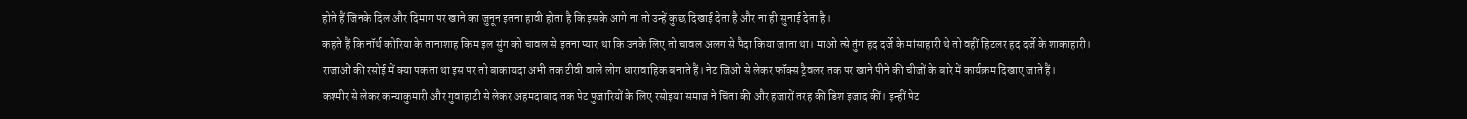होते हैं जिनके दिल और दिमाग पर खाने का जुनून इतना हावी होता है कि इसके आगे ना तो उन्हें कुछ दिखाई देता है और ना ही सुनाई देता है।
कहते हैं कि नॉर्थ कोरिया के तानाशाह किम इल सुंग को चावल से इतना प्यार था कि उनके लिए तो चावल अलग से पैदा किया जाता था। माओ त्से तुंग हद दर्जे के मांसाहारी थे तो वहीं हिटलर हद दर्जे के शाकाहारी।
राजाओं की रसोई में क्या पकता था इस पर तो बाकायदा अभी तक टीवी वाले लोग धारावाहिक बनाते हैं। नेट जिओ से लेकर फॉक्स ट्रैवलर तक पर खाने पीने की चीजों के बारे में कार्यक्रम दिखाए जाते हैं।
कश्मीर से लेकर कन्याकुमारी और गुवाहाटी से लेकर अहमदाबाद तक पेट पुजारियों के लिए रसोइया समाज ने चिंता की और हजारों तरह की डिश इजाद कीं। इन्हीं पेट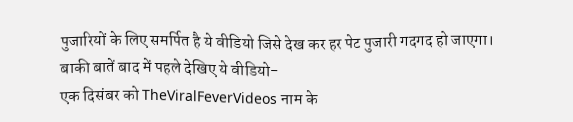पुजारियों के लिए समर्पित है ये वीडियो जिसे देख कर हर पेट पुजारी गदगद हो जाएगा।
बाकी बातें बाद में पहले देखिए ये वीडियो-
एक दिसंबर को TheViralFeverVideos नाम के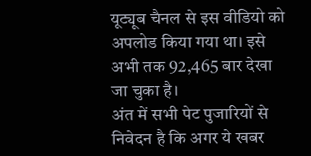यूट्यूब चैनल से इस वीडियो को अपलोड किया गया था। इसे अभी तक 92,465 बार देखा जा चुका है।
अंत में सभी पेट पुजारियों से निवेदन है कि अगर ये खबर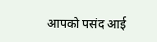आपको पसंद आई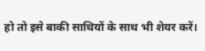हो तो इसे बाकी साथियों के साथ भी शेयर करें।